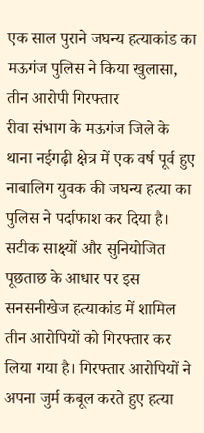एक साल पुराने जघन्य हत्याकांड का मऊगंज पुलिस ने किया खुलासा, तीन आरोपी गिरफ्तार
रीवा संभाग के मऊगंज जिले के थाना नईगढ़ी क्षेत्र में एक वर्ष पूर्व हुए नाबालिग युवक की जघन्य हत्या का पुलिस ने पर्दाफाश कर दिया है। सटीक साक्ष्यों और सुनियोजित पूछताछ के आधार पर इस सनसनीखेज हत्याकांड में शामिल तीन आरोपियों को गिरफ्तार कर लिया गया है। गिरफ्तार आरोपियों ने अपना जुर्म कबूल करते हुए हत्या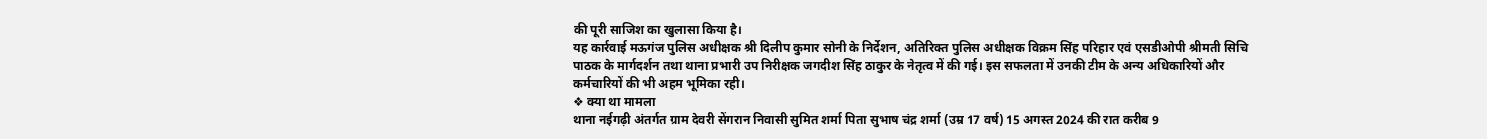की पूरी साजिश का खुलासा किया है।
यह कार्रवाई मऊगंज पुलिस अधीक्षक श्री दिलीप कुमार सोनी के निर्देशन, अतिरिक्त पुलिस अधीक्षक विक्रम सिंह परिहार एवं एसडीओपी श्रीमती सिचि पाठक के मार्गदर्शन तथा थाना प्रभारी उप निरीक्षक जगदीश सिंह ठाकुर के नेतृत्व में की गई। इस सफलता में उनकी टीम के अन्य अधिकारियों और कर्मचारियों की भी अहम भूमिका रही।
❖ क्या था मामला
थाना नईगढ़ी अंतर्गत ग्राम देवरी सेंगरान निवासी सुमित शर्मा पिता सुभाष चंद्र शर्मा (उम्र 17 वर्ष) 15 अगस्त 2024 की रात करीब 9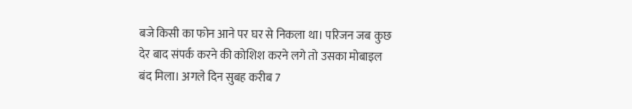बजे किसी का फोन आने पर घर से निकला था। परिजन जब कुछ देर बाद संपर्क करने की कोशिश करने लगे तो उसका मोबाइल बंद मिला। अगले दिन सुबह करीब 7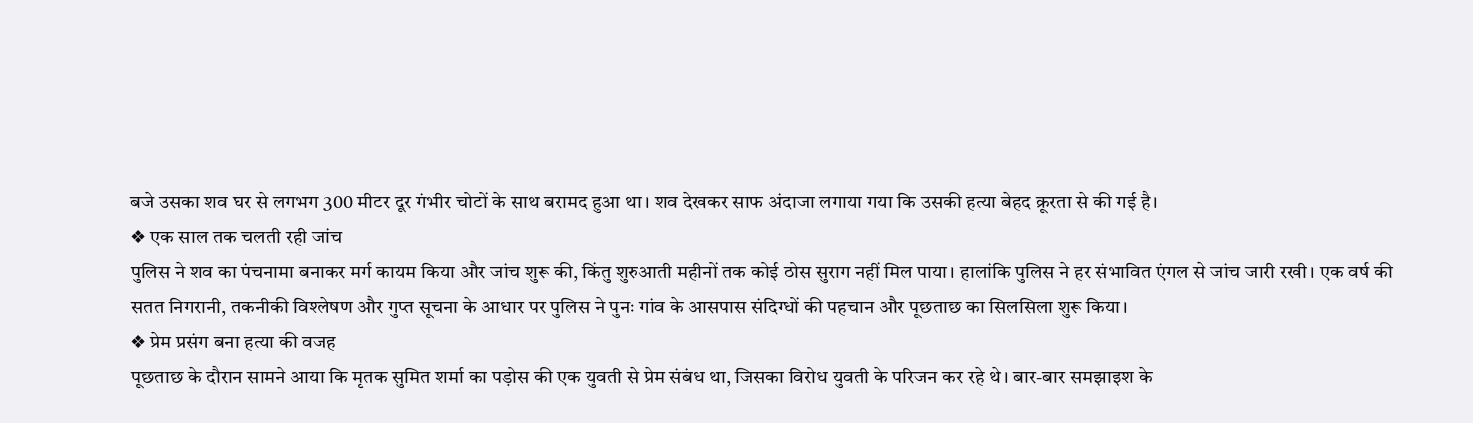बजे उसका शव घर से लगभग 300 मीटर दूर गंभीर चोटों के साथ बरामद हुआ था। शव देखकर साफ अंदाजा लगाया गया कि उसकी हत्या बेहद क्रूरता से की गई है।
❖ एक साल तक चलती रही जांच
पुलिस ने शव का पंचनामा बनाकर मर्ग कायम किया और जांच शुरू की, किंतु शुरुआती महीनों तक कोई ठोस सुराग नहीं मिल पाया। हालांकि पुलिस ने हर संभावित एंगल से जांच जारी रखी। एक वर्ष की सतत निगरानी, तकनीकी विश्लेषण और गुप्त सूचना के आधार पर पुलिस ने पुनः गांव के आसपास संदिग्धों की पहचान और पूछताछ का सिलसिला शुरू किया।
❖ प्रेम प्रसंग बना हत्या की वजह
पूछताछ के दौरान सामने आया कि मृतक सुमित शर्मा का पड़ोस की एक युवती से प्रेम संबंध था, जिसका विरोध युवती के परिजन कर रहे थे। बार-बार समझाइश के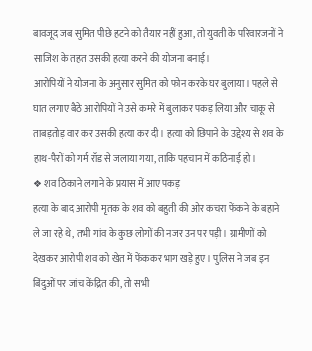बावजूद जब सुमित पीछे हटने को तैयार नहीं हुआ, तो युवती के परिवारजनों ने साजिश के तहत उसकी हत्या करने की योजना बनाई।
आरोपियों ने योजना के अनुसार सुमित को फोन करके घर बुलाया। पहले से घात लगाए बैठे आरोपियों ने उसे कमरे में बुलाकर पकड़ लिया और चाकू से ताबड़तोड़ वार कर उसकी हत्या कर दी। हत्या को छिपाने के उद्देश्य से शव के हाथ-पैरों को गर्म रॉड से जलाया गया, ताकि पहचान में कठिनाई हो।
❖ शव ठिकाने लगाने के प्रयास में आए पकड़
हत्या के बाद आरोपी मृतक के शव को बहुती की ओर कचरा फेंकने के बहाने ले जा रहे थे, तभी गांव के कुछ लोगों की नजर उन पर पड़ी। ग्रामीणों को देखकर आरोपी शव को खेत में फेंककर भाग खड़े हुए। पुलिस ने जब इन बिंदुओं पर जांच केंद्रित की, तो सभी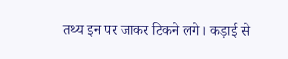तथ्य इन पर जाकर टिकने लगे। कड़ाई से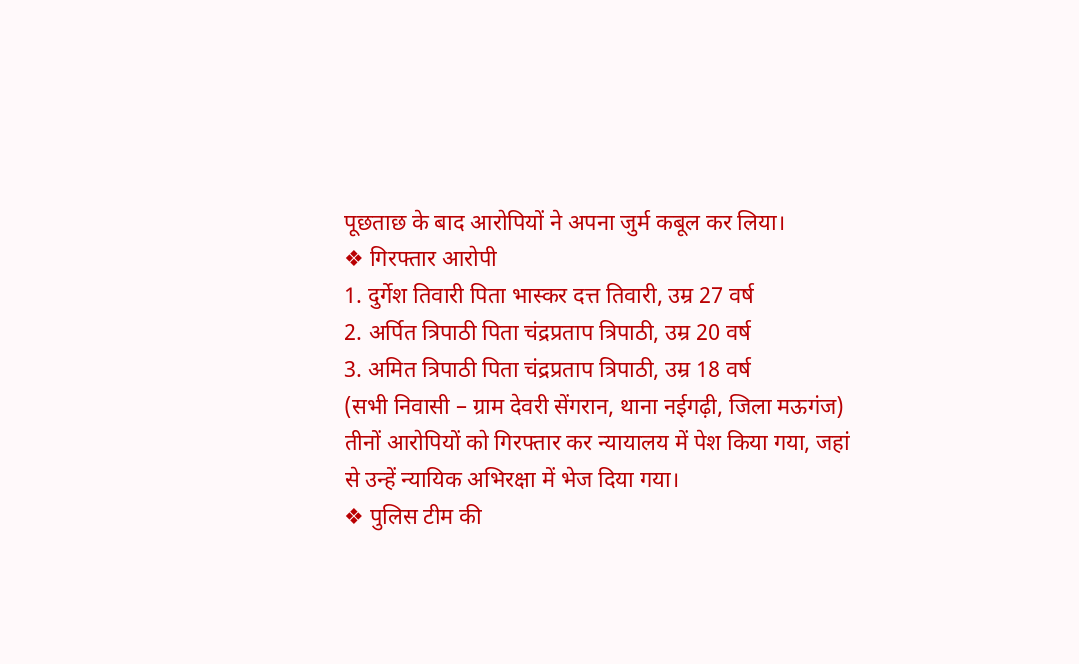पूछताछ के बाद आरोपियों ने अपना जुर्म कबूल कर लिया।
❖ गिरफ्तार आरोपी
1. दुर्गेश तिवारी पिता भास्कर दत्त तिवारी, उम्र 27 वर्ष
2. अर्पित त्रिपाठी पिता चंद्रप्रताप त्रिपाठी, उम्र 20 वर्ष
3. अमित त्रिपाठी पिता चंद्रप्रताप त्रिपाठी, उम्र 18 वर्ष
(सभी निवासी – ग्राम देवरी सेंगरान, थाना नईगढ़ी, जिला मऊगंज)
तीनों आरोपियों को गिरफ्तार कर न्यायालय में पेश किया गया, जहां से उन्हें न्यायिक अभिरक्षा में भेज दिया गया।
❖ पुलिस टीम की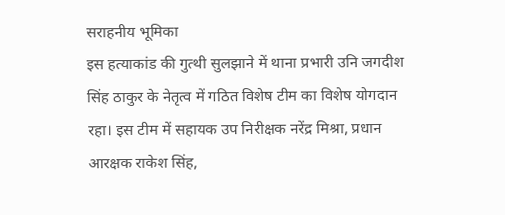सराहनीय भूमिका
इस हत्याकांड की गुत्थी सुलझाने में थाना प्रभारी उनि जगदीश सिंह ठाकुर के नेतृत्व में गठित विशेष टीम का विशेष योगदान रहा। इस टीम में सहायक उप निरीक्षक नरेंद्र मिश्रा, प्रधान आरक्षक राकेश सिंह,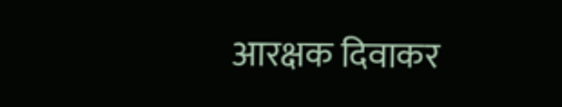आरक्षक दिवाकर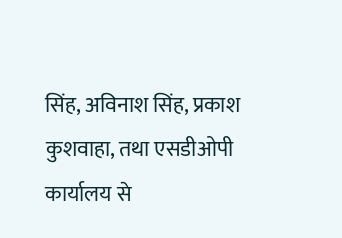सिंह, अविनाश सिंह, प्रकाश कुशवाहा, तथा एसडीओपी कार्यालय से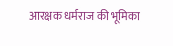आरक्षक धर्मराज की भूमिका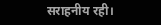सराहनीय रही।